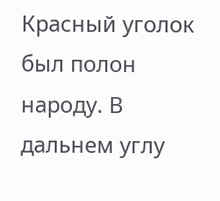Красный уголок был полон народу. В дальнем углу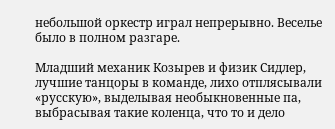небольшой оркестр играл непрерывно. Веселье было в полном разгаре.

Младший механик Козырев и физик Сидлер, лучшие танцоры в команде, лихо отплясывали «русскую», выделывая необыкновенные па, выбрасывая такие коленца, что то и дело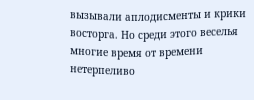вызывали аплодисменты и крики восторга. Но среди этого веселья многие время от времени нетерпеливо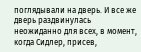поглядывали на дверь. И все же дверь раздвинулась неожиданно для всех, в момент, когда Сидлер, присев,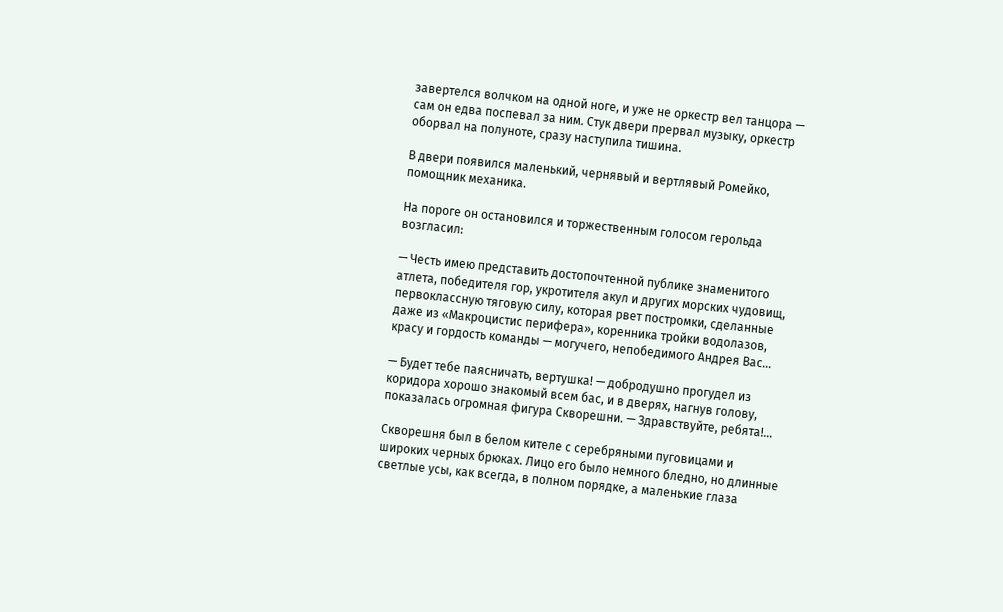завертелся волчком на одной ноге, и уже не оркестр вел танцора — сам он едва поспевал за ним. Стук двери прервал музыку, оркестр оборвал на полуноте, сразу наступила тишина.

В двери появился маленький, чернявый и вертлявый Ромейко, помощник механика.

На пороге он остановился и торжественным голосом герольда возгласил:

— Честь имею представить достопочтенной публике знаменитого атлета, победителя гор, укротителя акул и других морских чудовищ, первоклассную тяговую силу, которая рвет постромки, сделанные даже из «Макроцистис перифера», коренника тройки водолазов, красу и гордость команды — могучего, непобедимого Андрея Вас…

— Будет тебе паясничать, вертушка! — добродушно прогудел из коридора хорошо знакомый всем бас, и в дверях, нагнув голову, показалась огромная фигура Скворешни. — Здравствуйте, ребята!…

Скворешня был в белом кителе с серебряными пуговицами и широких черных брюках. Лицо его было немного бледно, но длинные светлые усы, как всегда, в полном порядке, а маленькие глаза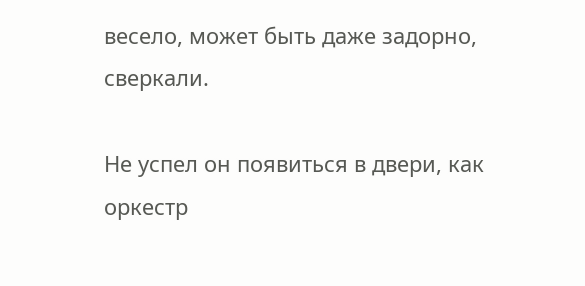весело, может быть даже задорно, сверкали.

Не успел он появиться в двери, как оркестр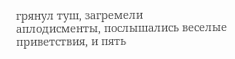грянул туш, загремели аплодисменты, послышались веселые приветствия, и пять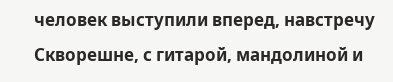человек выступили вперед, навстречу Скворешне, с гитарой, мандолиной и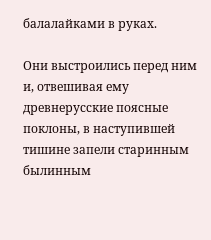балалайками в руках.

Они выстроились перед ним и, отвешивая ему древнерусские поясные поклоны, в наступившей тишине запели старинным былинным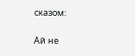сказом:

Ай не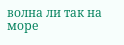волна ли так на море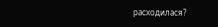расходилася?